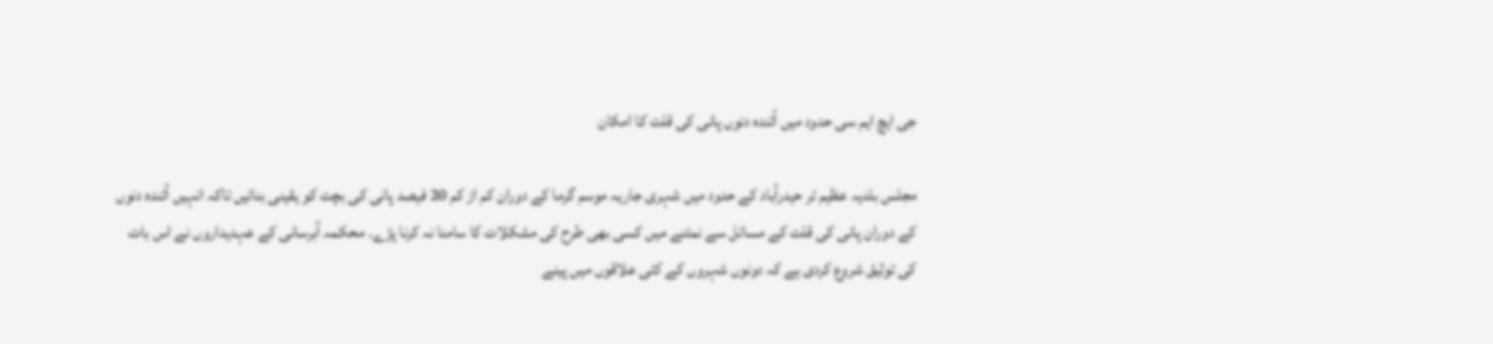جی ایچ ایم سی حدود میں آئندہ دنوں پانی کی قلت کا امکان

مجلس بلدیہ عظیم تر حیدرآباد کے حدود میں شہری جاریہ موسم گرما کے دوران کم از کم 20 فیصد پانی کی بچت کو یقینی بنائیں تاکہ انہیں آئندہ دنوں کے دوران پانی کی قلت کے مسائل سے نمٹنے میں کسی بھی طرح کی مشکلات کا سامنا نہ کرنا پڑے۔ محکمہ آبرسانی کے عہدیداروں نے اس بات کی توثیق شروع کردی ہے کہ دونوں شہروں کے کئی علاقوں میں پینے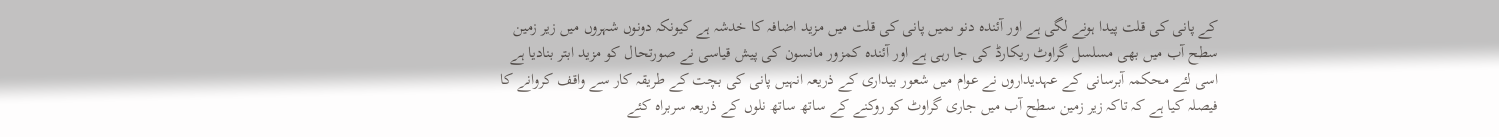کے پانی کی قلت پیدا ہونے لگی ہے اور آئندہ دنو ںمیں پانی کی قلت میں مزید اضافہ کا خدشہ ہے کیونکہ دونوں شہروں میں زیر زمین سطح آب میں بھی مسلسل گراوٹ ریکارڈ کی جا رہی ہے اور آئندہ کمزور مانسون کی پیش قیاسی نے صورتحال کو مزید ابتر بنادیا ہے اسی لئے محکمہ آبرسانی کے عہدیداروں نے عوام میں شعور بیداری کے ذریعہ انہیں پانی کی بچت کے طریقہ کار سے واقف کروانے کا فیصلہ کیا ہے کہ تاکہ زیر زمین سطح آب میں جاری گراوٹ کو روکنے کے ساتھ ساتھ نلوں کے ذریعہ سربراہ کئے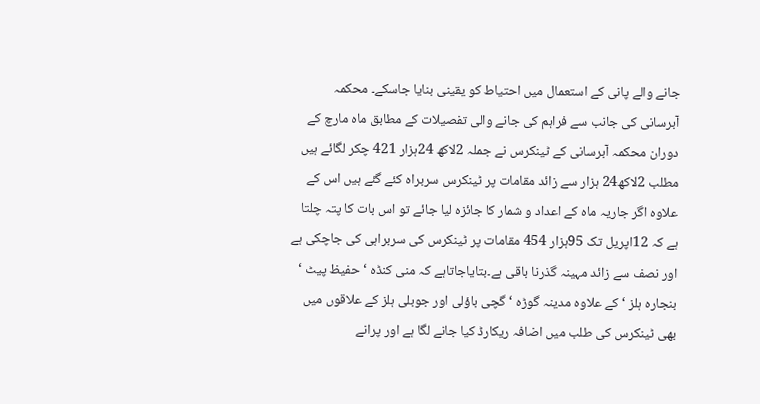جانے والے پانی کے استعمال میں احتیاط کو یقینی بنایا جاسکے۔ محکمہ آبرسانی کی جانب سے فراہم کی جانے والی تفصیلات کے مطابق ماہ مارچ کے دوران محکمہ آبرسانی کے ٹینکرس نے جملہ 2لاکھ 24ہزار 421 چکر لگائے ہیں مطلب 2لاکھ24 ہزار سے زائد مقامات پر ٹینکرس سربراہ کئے گئے ہیں اس کے علاوہ اگر جاریہ ماہ کے اعداد و شمار کا جائزہ لیا جائے تو اس بات کا پتہ چلتا ہے کہ 12اپریل تک 95ہزار 454 مقامات پر ٹینکرس کی سربراہی کی جاچکی ہے اور نصف سے زائد مہینہ گذرنا باقی ہے۔بتایاجاتاہے کہ منی کنڈہ ‘ حفیظ پیٹ ‘ بنجارہ ہلز ‘ کے علاوہ مدینہ گوڑہ ‘ گچی باؤلی اور جوبلی ہلز کے علاقوں میں بھی ٹینکرس کی طلب میں اضافہ ریکارڈ کیا جانے لگا ہے اور پرانے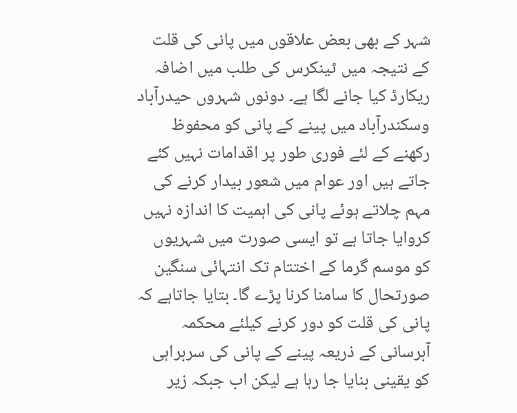شہر کے بھی بعض علاقوں میں پانی کی قلت کے نتیجہ میں ٹینکرس کی طلب میں اضافہ ریکارڈ کیا جانے لگا ہے۔ دونوں شہروں حیدرآباد وسکندرآباد میں پینے کے پانی کو محفوظ رکھنے کے لئے فوری طور پر اقدامات نہیں کئے جاتے ہیں اور عوام میں شعور بیدار کرنے کی مہم چلاتے ہوئے پانی کی اہمیت کا اندازہ نہیں کروایا جاتا ہے تو ایسی صورت میں شہریوں کو موسم گرما کے اختتام تک انتہائی سنگین صورتحال کا سامنا کرنا پڑے گا۔ بتایا جاتاہے کہ پانی کی قلت کو دور کرنے کیلئے محکمہ آبرسانی کے ذریعہ پینے کے پانی کی سربراہی کو یقینی بنایا جا رہا ہے لیکن اب جبکہ زیر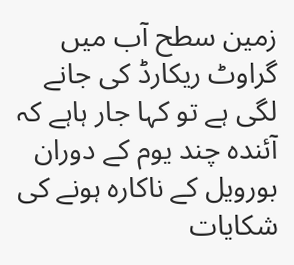زمین سطح آب میں گراوٹ ریکارڈ کی جانے لگی ہے تو کہا جار ہاہے کہ آئندہ چند یوم کے دوران بورویل کے ناکارہ ہونے کی شکایات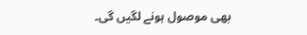بھی موصول ہونے لگیں گی۔